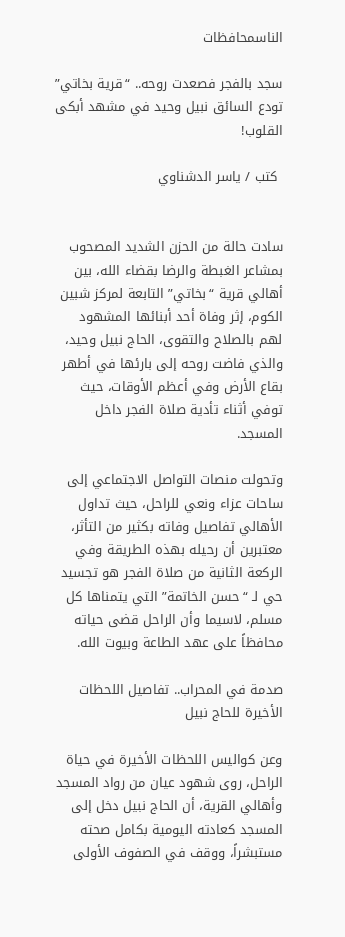الناسمحافظات

سجد بالفجر فصعدت روحه.. “قرية بخاتي” تودع السائق نبيل وحيد في مشهد أبكى القلوب!

 كتب / ياسر الدشناوي


سادت حالة من الحزن الشديد المصحوب بمشاعر الغبطة والرضا بقضاء الله، بين أهالي قرية “بخاتي” التابعة لمركز شبين الكوم، إثر وفاة أحد أبنائها المشهود لهم بالصلاح والتقوى، الحاج نبيل وحيد، والذي فاضت روحه إلى بارئها في أطهر بقاع الأرض وفي أعظم الأوقات، حيث توفي أثناء تأدية صلاة الفجر داخل المسجد.

وتحولت منصات التواصل الاجتماعي إلى ساحات عزاء ونعي للراحل، حيث تداول الأهالي تفاصيل وفاته بكثير من التأثر، معتبرين أن رحيله بهذه الطريقة وفي الركعة الثانية من صلاة الفجر هو تجسيد حي لـ “حسن الخاتمة” التي يتمناها كل مسلم، لاسيما وأن الراحل قضى حياته محافظاً على عهد الطاعة وبيوت الله.

صدمة في المحراب.. تفاصيل اللحظات الأخيرة للحاج نبيل

وعن كواليس اللحظات الأخيرة في حياة الراحل، روى شهود عيان من رواد المسجد وأهالي القرية، أن الحاج نبيل دخل إلى المسجد كعادته اليومية بكامل صحته مستبشراً، ووقف في الصفوف الأولى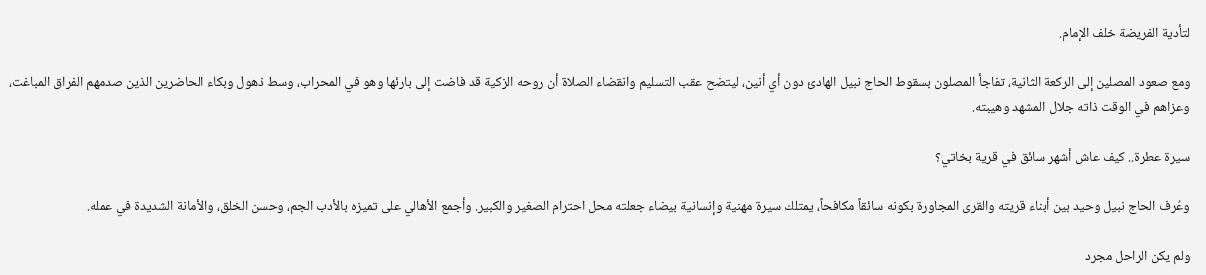لتأدية الفريضة خلف الإمام.

ومع صعود المصلين إلى الركعة الثانية، تفاجأ المصلون بسقوط الحاج نبيل الهادئ دون أي أنين، ليتضح عقب التسليم وانقضاء الصلاة أن روحه الزكية قد فاضت إلى بارئها وهو في المحراب، وسط ذهول وبكاء الحاضرين الذين صدمهم الفراق المباغت، وعزاهم في الوقت ذاته جلال المشهد وهيبته.

سيرة عطرة.. كيف عاش أشهر سائق في قرية بخاتي؟

وعُرف الحاج نبيل وحيد بين أبناء قريته والقرى المجاورة بكونه سائقاً مكافحاً، يمتلك سيرة مهنية وإنسانية بيضاء جعلته محل احترام الصغير والكبير. وأجمع الأهالي على تميزه بالأدب الجم، وحسن الخلق، والأمانة الشديدة في عمله.

ولم يكن الراحل مجرد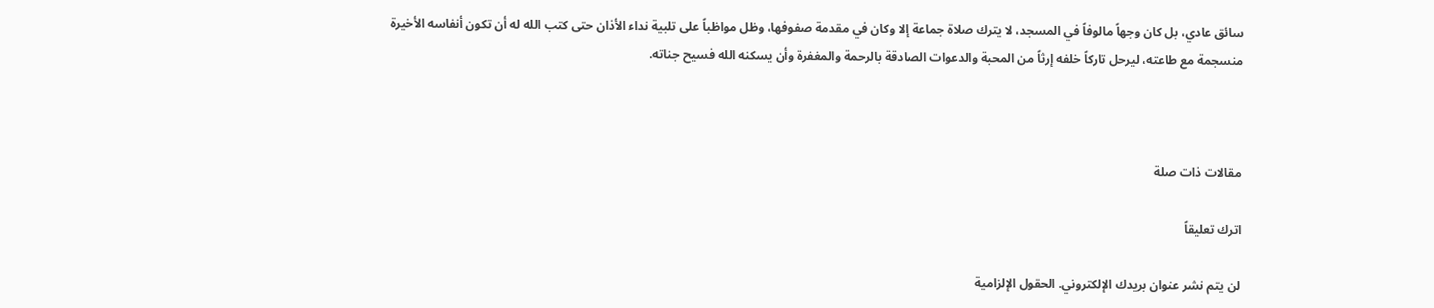سائق عادي، بل كان وجهاً مالوفاً في المسجد، لا يترك صلاة جماعة إلا وكان في مقدمة صفوفها، وظل مواظباً على تلبية نداء الأذان حتى كتب الله له أن تكون أنفاسه الأخيرة منسجمة مع طاعته، ليرحل تاركاً خلفه إرثاً من المحبة والدعوات الصادقة بالرحمة والمغفرة وأن يسكنه الله فسيح جناته.



مقالات ذات صلة

اترك تعليقاً

لن يتم نشر عنوان بريدك الإلكتروني. الحقول الإلزامية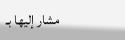مشار إليها بـ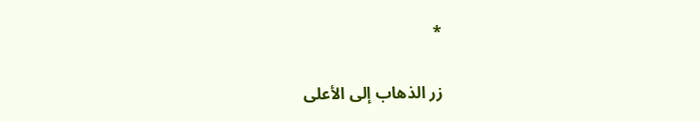*

زر الذهاب إلى الأعلى